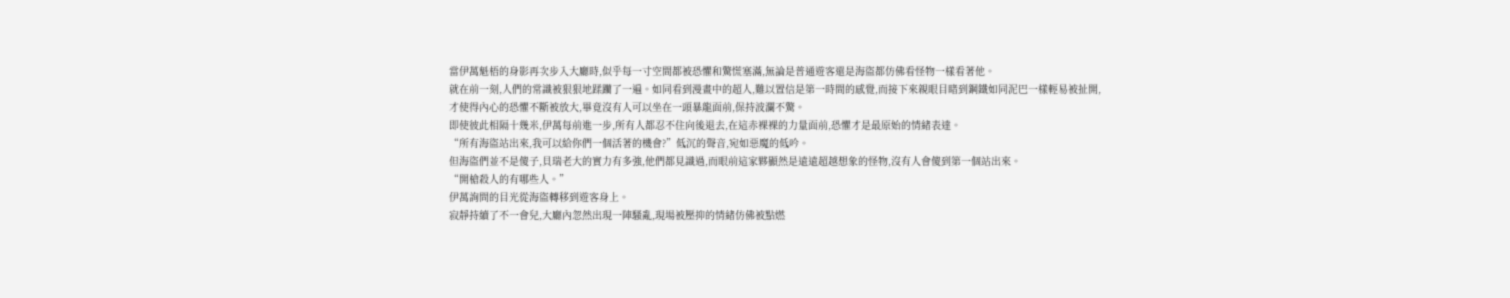當伊萬魁梧的身影再次步入大廳時,似乎每一寸空間都被恐懼和驚慌塞滿,無論是普通遊客還是海盜都仿佛看怪物一樣看著他。
就在前一刻,人們的常識被狠狠地蹂躪了一遍。如同看到漫畫中的超人,難以置信是第一時間的感覺,而接下來親眼目睹到鋼鐵如同泥巴一樣輕易被扯開,才使得內心的恐懼不斷被放大,畢竟沒有人可以坐在一頭暴龍面前,保持波瀾不驚。
即使彼此相隔十幾米,伊萬每前進一步,所有人都忍不住向後退去,在這赤裸裸的力量面前,恐懼才是最原始的情緒表達。
“所有海盜站出來,我可以給你們一個活著的機會?”低沉的聲音,宛如惡魔的低吟。
但海盜們並不是傻子,貝瑞老大的實力有多強,他們都見識過,而眼前這家夥顯然是遠遠超越想象的怪物,沒有人會傻到第一個站出來。
“開槍殺人的有哪些人。”
伊萬詢問的目光從海盜轉移到遊客身上。
寂靜持續了不一會兒,大廳內忽然出現一陣騷亂,現場被壓抑的情緒仿佛被點燃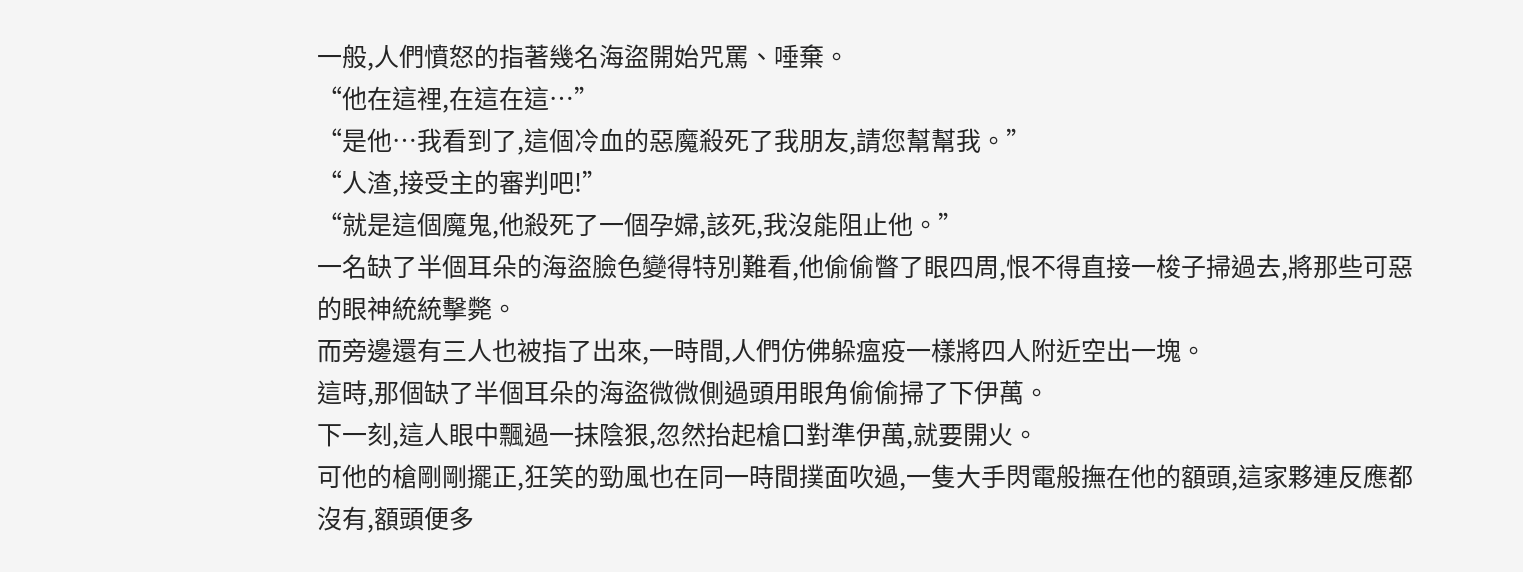一般,人們憤怒的指著幾名海盜開始咒罵、唾棄。
“他在這裡,在這在這…”
“是他…我看到了,這個冷血的惡魔殺死了我朋友,請您幫幫我。”
“人渣,接受主的審判吧!”
“就是這個魔鬼,他殺死了一個孕婦,該死,我沒能阻止他。”
一名缺了半個耳朵的海盜臉色變得特別難看,他偷偷瞥了眼四周,恨不得直接一梭子掃過去,將那些可惡的眼神統統擊斃。
而旁邊還有三人也被指了出來,一時間,人們仿佛躲瘟疫一樣將四人附近空出一塊。
這時,那個缺了半個耳朵的海盜微微側過頭用眼角偷偷掃了下伊萬。
下一刻,這人眼中飄過一抹陰狠,忽然抬起槍口對準伊萬,就要開火。
可他的槍剛剛擺正,狂笑的勁風也在同一時間撲面吹過,一隻大手閃電般撫在他的額頭,這家夥連反應都沒有,額頭便多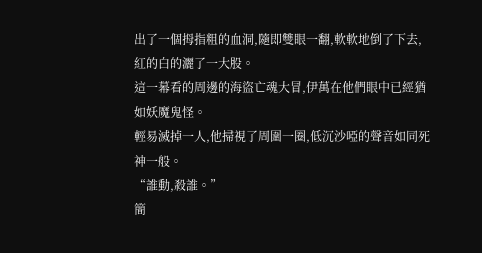出了一個拇指粗的血洞,隨即雙眼一翻,軟軟地倒了下去,紅的白的灑了一大股。
這一幕看的周邊的海盜亡魂大冒,伊萬在他們眼中已經猶如妖魔鬼怪。
輕易滅掉一人,他掃視了周圍一圈,低沉沙啞的聲音如同死神一般。
“誰動,殺誰。”
簡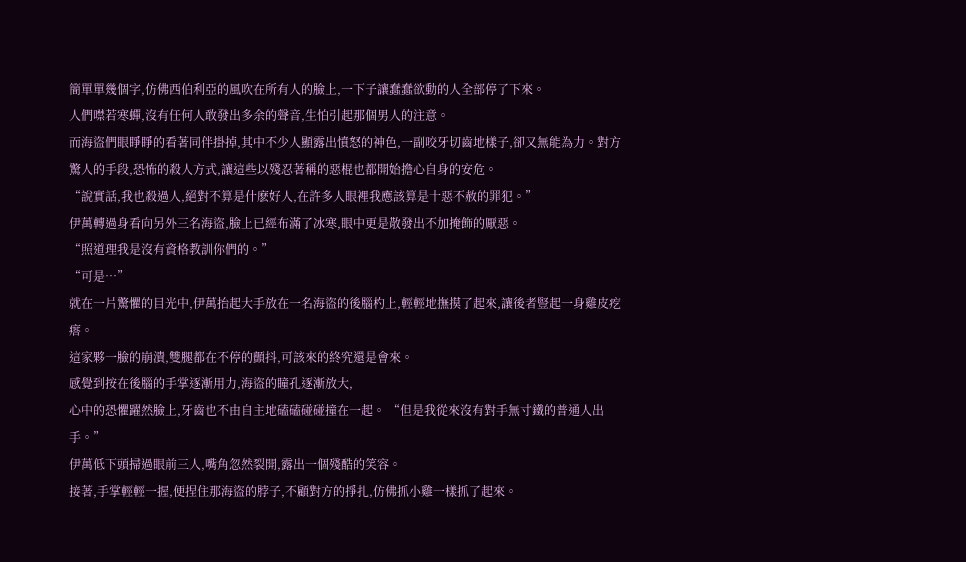簡單單幾個字,仿佛西伯利亞的風吹在所有人的臉上,一下子讓蠢蠢欲動的人全部停了下來。
人們噤若寒蟬,沒有任何人敢發出多余的聲音,生怕引起那個男人的注意。
而海盜們眼睜睜的看著同伴掛掉,其中不少人顯露出憤怒的神色,一副咬牙切齒地樣子,卻又無能為力。對方驚人的手段,恐怖的殺人方式,讓這些以殘忍著稱的惡棍也都開始擔心自身的安危。
“說實話,我也殺過人,絕對不算是什麽好人,在許多人眼裡我應該算是十惡不赦的罪犯。”
伊萬轉過身看向另外三名海盜,臉上已經布滿了冰寒,眼中更是散發出不加掩飾的厭惡。
“照道理我是沒有資格教訓你們的。”
“可是…”
就在一片驚懼的目光中,伊萬抬起大手放在一名海盜的後腦杓上,輕輕地撫摸了起來,讓後者豎起一身雞皮疙瘩。
這家夥一臉的崩潰,雙腿都在不停的顫抖,可該來的終究還是會來。
感覺到按在後腦的手掌逐漸用力,海盜的瞳孔逐漸放大,
心中的恐懼躍然臉上,牙齒也不由自主地磕磕碰碰撞在一起。 “但是我從來沒有對手無寸鐵的普通人出手。”
伊萬低下頭掃過眼前三人,嘴角忽然裂開,露出一個殘酷的笑容。
接著,手掌輕輕一握,便捏住那海盜的脖子,不顧對方的掙扎,仿佛抓小雞一樣抓了起來。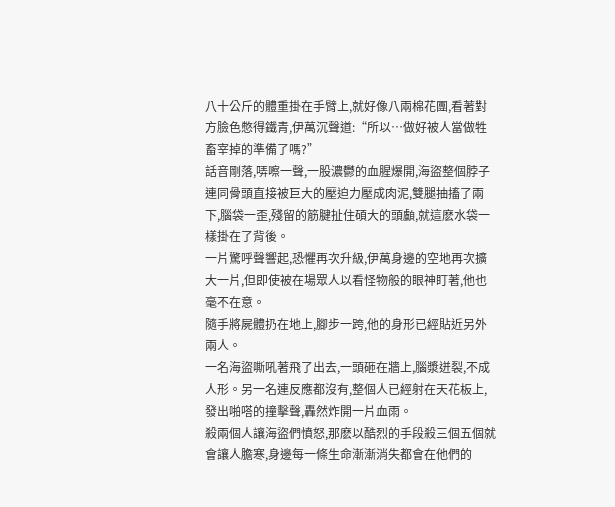八十公斤的體重掛在手臂上,就好像八兩棉花團,看著對方臉色憋得鐵青,伊萬沉聲道:“所以…做好被人當做牲畜宰掉的準備了嗎?”
話音剛落,哢嚓一聲,一股濃鬱的血腥爆開,海盜整個脖子連同骨頭直接被巨大的壓迫力壓成肉泥,雙腿抽搐了兩下,腦袋一歪,殘留的筋腱扯住碩大的頭顱,就這麽水袋一樣掛在了背後。
一片驚呼聲響起,恐懼再次升級,伊萬身邊的空地再次擴大一片,但即使被在場眾人以看怪物般的眼神盯著,他也毫不在意。
隨手將屍體扔在地上,腳步一跨,他的身形已經貼近另外兩人。
一名海盜嘶吼著飛了出去,一頭砸在牆上,腦漿迸裂,不成人形。另一名連反應都沒有,整個人已經射在天花板上,發出啪嗒的撞擊聲,轟然炸開一片血雨。
殺兩個人讓海盜們憤怒,那麽以酷烈的手段殺三個五個就會讓人膽寒,身邊每一條生命漸漸消失都會在他們的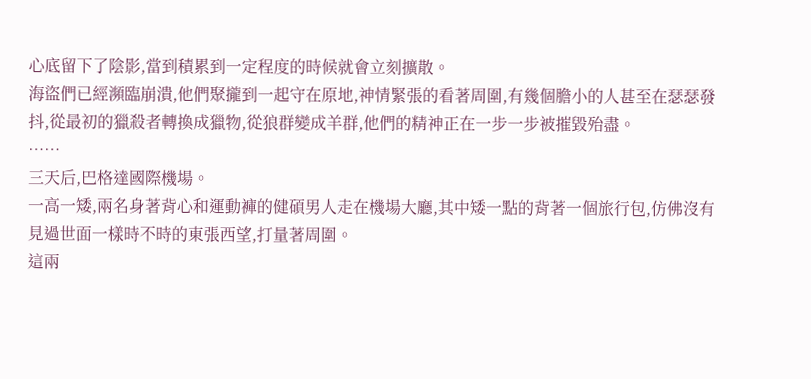心底留下了陰影,當到積累到一定程度的時候就會立刻擴散。
海盜們已經瀕臨崩潰,他們聚攏到一起守在原地,神情緊張的看著周圍,有幾個膽小的人甚至在瑟瑟發抖,從最初的獵殺者轉換成獵物,從狼群變成羊群,他們的精神正在一步一步被摧毀殆盡。
……
三天后,巴格達國際機場。
一高一矮,兩名身著背心和運動褲的健碩男人走在機場大廳,其中矮一點的背著一個旅行包,仿佛沒有見過世面一樣時不時的東張西望,打量著周圍。
這兩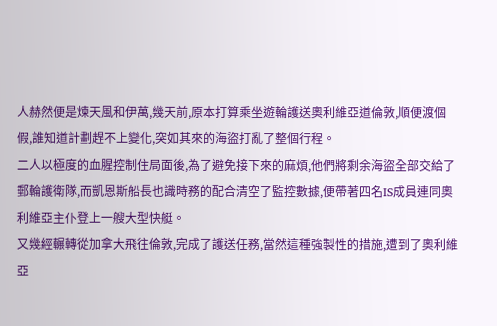人赫然便是煉天風和伊萬,幾天前,原本打算乘坐遊輪護送奧利維亞道倫敦,順便渡個假,誰知道計劃趕不上變化,突如其來的海盜打亂了整個行程。
二人以極度的血腥控制住局面後,為了避免接下來的麻煩,他們將剩余海盜全部交給了郵輪護衛隊,而凱恩斯船長也識時務的配合清空了監控數據,便帶著四名IS成員連同奧利維亞主仆登上一艘大型快艇。
又幾經輾轉從加拿大飛往倫敦,完成了護送任務,當然這種強製性的措施,遭到了奧利維亞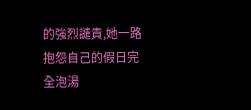的強烈譴責,她一路抱怨自己的假日完全泡湯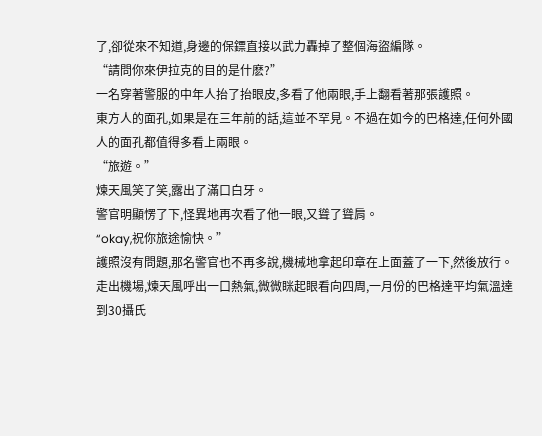了,卻從來不知道,身邊的保鏢直接以武力轟掉了整個海盜編隊。
“請問你來伊拉克的目的是什麽?”
一名穿著警服的中年人抬了抬眼皮,多看了他兩眼,手上翻看著那張護照。
東方人的面孔,如果是在三年前的話,這並不罕見。不過在如今的巴格達,任何外國人的面孔都值得多看上兩眼。
“旅遊。”
煉天風笑了笑,露出了滿口白牙。
警官明顯愣了下,怪異地再次看了他一眼,又聳了聳肩。
“okay,祝你旅途愉快。”
護照沒有問題,那名警官也不再多說,機械地拿起印章在上面蓋了一下,然後放行。
走出機場,煉天風呼出一口熱氣,微微眯起眼看向四周,一月份的巴格達平均氣溫達到30攝氏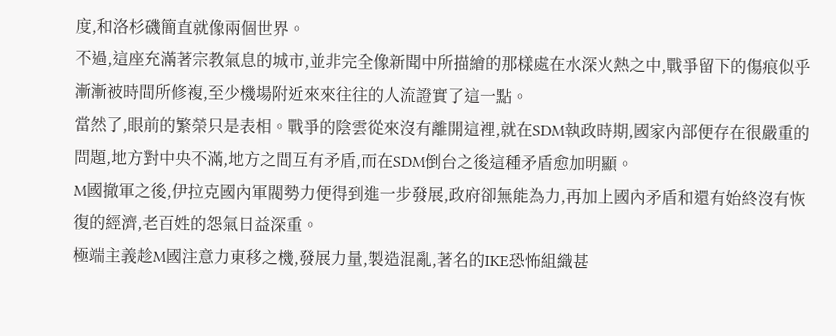度,和洛杉磯簡直就像兩個世界。
不過,這座充滿著宗教氣息的城市,並非完全像新聞中所描繪的那樣處在水深火熱之中,戰爭留下的傷痕似乎漸漸被時間所修複,至少機場附近來來往往的人流證實了這一點。
當然了,眼前的繁榮只是表相。戰爭的陰雲從來沒有離開這裡,就在SDM執政時期,國家內部便存在很嚴重的問題,地方對中央不滿,地方之間互有矛盾,而在SDM倒台之後這種矛盾愈加明顯。
M國撤軍之後,伊拉克國內軍閥勢力便得到進一步發展,政府卻無能為力,再加上國內矛盾和還有始終沒有恢復的經濟,老百姓的怨氣日益深重。
極端主義趁M國注意力東移之機,發展力量,製造混亂,著名的IKE恐怖組織甚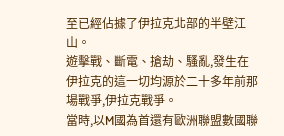至已經佔據了伊拉克北部的半壁江山。
遊擊戰、斷電、搶劫、騷亂,發生在伊拉克的這一切均源於二十多年前那場戰爭,伊拉克戰爭。
當時,以M國為首還有歐洲聯盟數國聯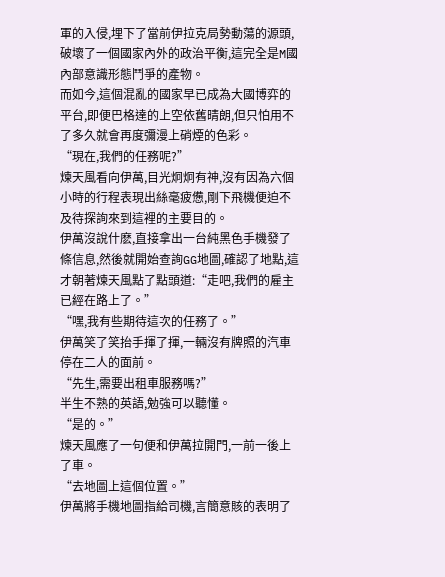軍的入侵,埋下了當前伊拉克局勢動蕩的源頭,破壞了一個國家內外的政治平衡,這完全是M國內部意識形態鬥爭的產物。
而如今,這個混亂的國家早已成為大國博弈的平台,即便巴格達的上空依舊晴朗,但只怕用不了多久就會再度彌漫上硝煙的色彩。
“現在,我們的任務呢?”
煉天風看向伊萬,目光炯炯有神,沒有因為六個小時的行程表現出絲毫疲憊,剛下飛機便迫不及待探詢來到這裡的主要目的。
伊萬沒說什麽,直接拿出一台純黑色手機發了條信息,然後就開始查詢GG地圖,確認了地點,這才朝著煉天風點了點頭道:“走吧,我們的雇主已經在路上了。”
“嘿,我有些期待這次的任務了。”
伊萬笑了笑抬手揮了揮,一輛沒有牌照的汽車停在二人的面前。
“先生,需要出租車服務嗎?”
半生不熟的英語,勉強可以聽懂。
“是的。”
煉天風應了一句便和伊萬拉開門,一前一後上了車。
“去地圖上這個位置。”
伊萬將手機地圖指給司機,言簡意賅的表明了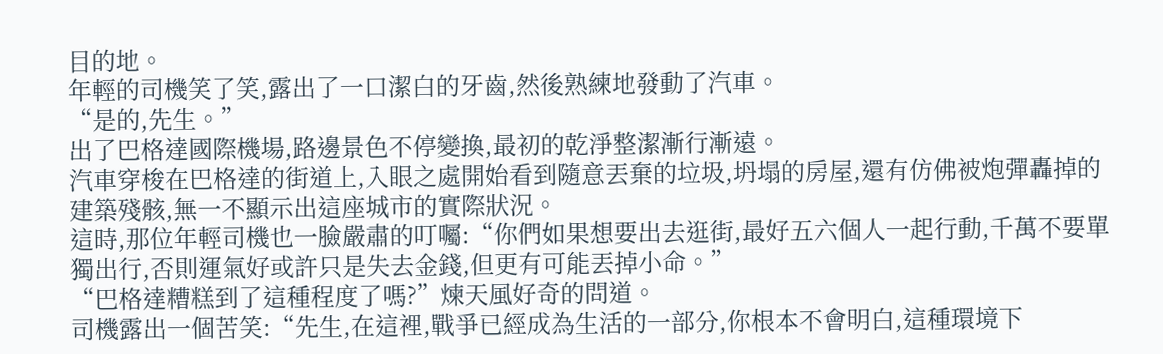目的地。
年輕的司機笑了笑,露出了一口潔白的牙齒,然後熟練地發動了汽車。
“是的,先生。”
出了巴格達國際機場,路邊景色不停變換,最初的乾淨整潔漸行漸遠。
汽車穿梭在巴格達的街道上,入眼之處開始看到隨意丟棄的垃圾,坍塌的房屋,還有仿佛被炮彈轟掉的建築殘骸,無一不顯示出這座城市的實際狀況。
這時,那位年輕司機也一臉嚴肅的叮囑:“你們如果想要出去逛街,最好五六個人一起行動,千萬不要單獨出行,否則運氣好或許只是失去金錢,但更有可能丟掉小命。”
“巴格達糟糕到了這種程度了嗎?”煉天風好奇的問道。
司機露出一個苦笑:“先生,在這裡,戰爭已經成為生活的一部分,你根本不會明白,這種環境下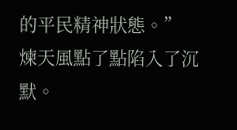的平民精神狀態。”
煉天風點了點陷入了沉默。